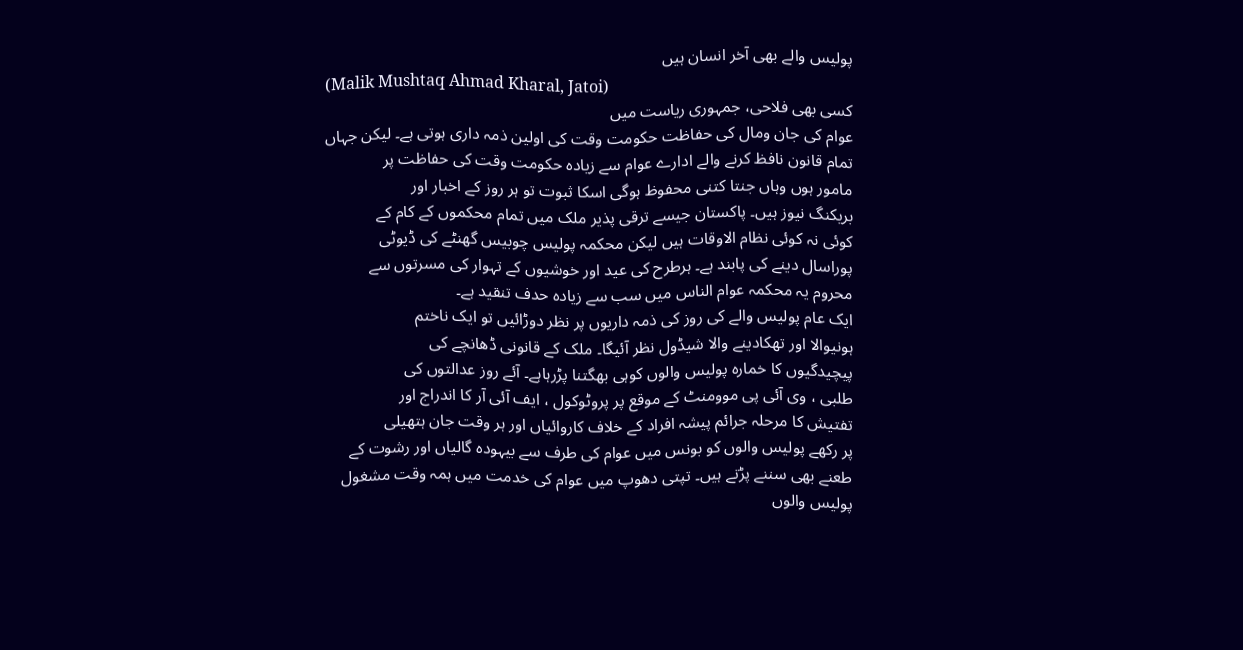پولیس والے بھی آخر انسان ہیں
(Malik Mushtaq Ahmad Kharal, Jatoi)
کسی بھی فلاحی، جمہوری ریاست میں
عوام کی جان ومال کی حفاظت حکومت وقت کی اولین ذمہ داری ہوتی ہے۔ لیکن جہاں
تمام قانون نافظ کرنے والے ادارے عوام سے زیادہ حکومت وقت کی حفاظت پر
مامور ہوں وہاں جنتا کتنی محفوظ ہوگی اسکا ثبوت تو ہر روز کے اخبار اور
بریکنگ نیوز ہیں۔ پاکستان جیسے ترقی پذیر ملک میں تمام محکموں کے کام کے
کوئی نہ کوئی نظام الاوقات ہیں لیکن محکمہ پولیس چوبیس گھنٹے کی ڈیوٹی
پوراسال دینے کی پابند ہے۔ ہرطرح کی عید اور خوشیوں کے تہوار کی مسرتوں سے
محروم یہ محکمہ عوام الناس میں سب سے زیادہ حدف تنقید ہے۔
ایک عام پولیس والے کی روز کی ذمہ داریوں پر نظر دوڑائیں تو ایک ناختم
ہونیوالا اور تھکادینے والا شیڈول نظر آئیگا۔ ملک کے قانونی ڈھانچے کی
پیچیدگیوں کا خمارہ پولیس والوں کوہی بھگتنا پڑرہاہے۔ آئے روز عدالتوں کی
طلبی ، وی آئی پی موومنٹ کے موقع پر پروٹوکول ، ایف آئی آر کا اندراج اور
تفتیش کا مرحلہ جرائم پیشہ افراد کے خلاف کاروائیاں اور ہر وقت جان ہتھیلی
پر رکھے پولیس والوں کو بونس میں عوام کی طرف سے بیہودہ گالیاں اور رشوت کے
طعنے بھی سننے پڑتے ہیں۔ تپتی دھوپ میں عوام کی خدمت میں ہمہ وقت مشغول
پولیس والوں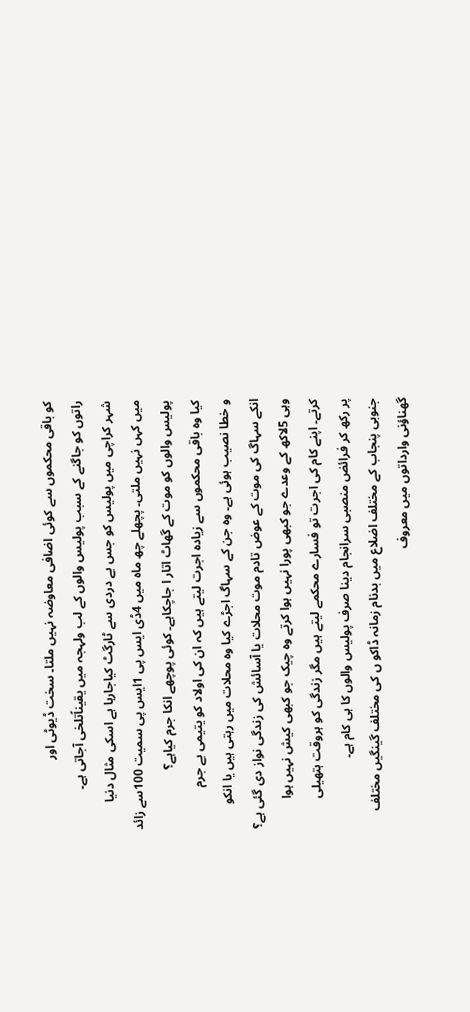کو باقی محکموں سے کوئی اضافی معاوضہ نہیں ملتا۔ سخت ڈیوٹی اور
راتوں کو جاگنے کے سبب پولیس والوں کے لب ولہجہ میں یقیناًتلخی آجاتی ہے۔
شہر کراچی میں پولیس کو جس بے دردی سے ٹارگٹ کیاجارہا ہے اسکی مثال دنیا
میں کہں نہیں ملتی۔ پچھلے چھ ماہ میں 4ڈی ایس پی 1ایس پی سمیت 100سے زائد
پولیس والوں کو موت کے گھاٹ اتار ا جاچکاہے۔ کوئی پوچھے انکا جرم کیاہے؟
کیا وہ باقی محکموں سے زیادہ اجرت لیتے ہیں کہ ان کی اولاد کو یتیمی بے جرم
و خطا نصیب ہوئی ہے۔ وہ جن کے سہاگ اجڑے کیا وہ محلات میں رہتی ہیں یا انکو
انکے سہاگ کی موت کے عوض تادم موت محلات یا آسائش کی زندگی نواز دی گئی ہے؟
وہی 5لاکھ کے وعدے جو کبھی پورا نہیں ہوا کرتے وہ چیک جو کبھی کیش نہیں ہوا
کرتے۔ اپنے کام کی اجرت تو فسارے محکمے لیتے ہیں مگر زندگی کو ہروقت ہتھیلی
پر رکھ کر فرائض منصبی سرانجام دینا صرف پولیس والوں کا ہی کام ہے۔
جنوبی پنجاب کے مختلف اضلاع میں بدنام زمانہ ڈاکو ں کی مختلف گینگیں مختلف
گھناؤنی وارداتوں میں معروف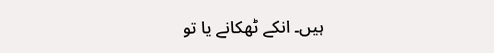ہیں۔ انکے ٹھکانے یا تو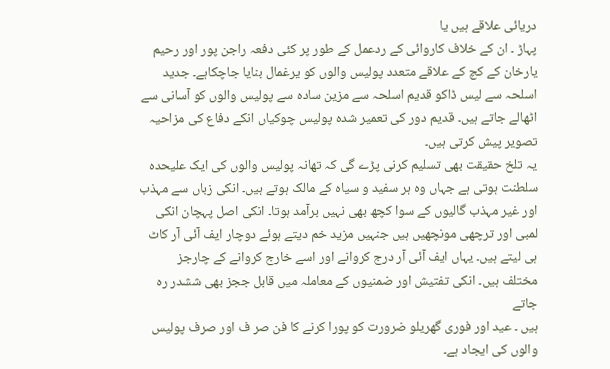دریائی علاقے ہیں یا
پہاڑ ۔ ان کے خلاف کاروائی کے ردعمل کے طور پر کئی دفعہ راجن پور اور رحیم
یارخان کے کچ کے علاقے متعدد پولیس والوں کو یرغمال بنایا جاچکاہے۔ جدید
اسلحہ سے لیس ڈاکو قدیم اسلحہ سے مزین سادہ سے پولیس والوں کو آسانی سے
اٹھالے جاتے ہیں۔ قدیم دور کی تعمیر شدہ پولیس چوکیاں انکے دفاع کی مزاحیہ
تصویر پیش کرتی ہیں۔
یہ تلخ حقیقت بھی تسلیم کرنی پڑے گی کہ تھانہ پولیس والوں کی ایک علیحدہ
سلطنت ہوتی ہے جہاں وہ ہر سفید و سیاہ کے مالک ہوتے ہیں۔ انکی زباں سے مہذب
اور غیر مہذب گالیوں کے سوا کچھ بھی نہیں برآمد ہوتا۔ انکی اصل پہچان انکی
لمبی اور ترچھی مونچھیں ہیں جنہیں مزید خم دیتے ہوئے دوچار ایف آئی آر کاٹ
ہی لیتے ہیں۔ یہاں ایف آئی آر درج کروانے اور اسے خارج کروانے کے چارجز
مختلف ہیں۔ انکی تفتیش اور ضمنیوں کے معاملہ میں قابل ججز بھی ششدر رہ جاتے
ہیں ۔ عید اور فوری گھریلو ضرورت کو پورا کرنے کا فن صر ف اور صرف پولیس
والوں کی ایجاد ہے۔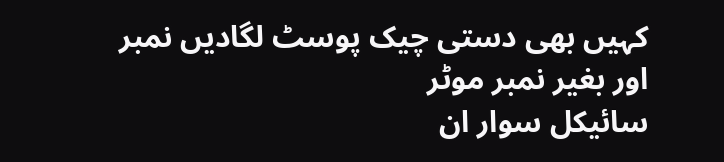کہیں بھی دستی چیک پوسٹ لگادیں نمبر اور بغیر نمبر موٹر
سائیکل سوار ان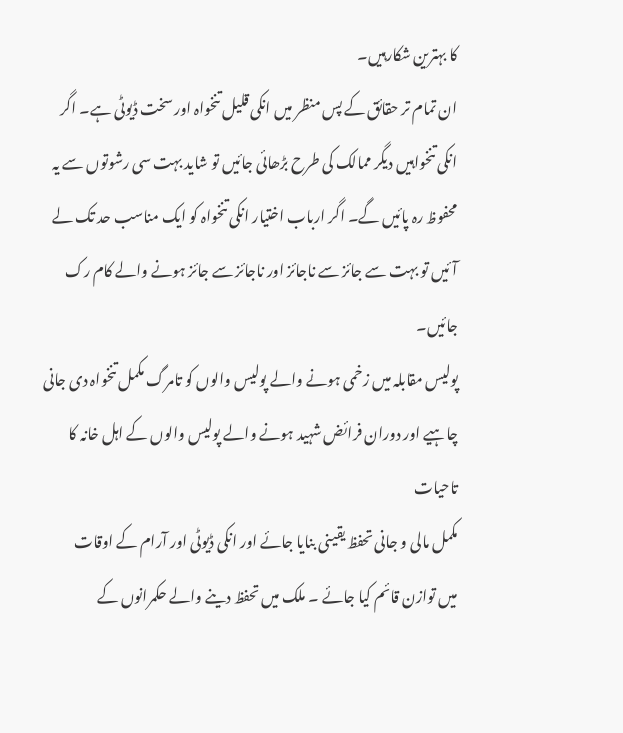کا بہترین شکارہیں۔
ان تمام تر حقائق کے پس منظر میں انکی قلیل تنخواہ اور سخت ڈیوٹی ہے۔ اگر
انکی تنخواہیں دیگر ممالک کی طرح بڑھائی جائیں تو شاید بہت سی رشوتوں سے یہ
محفوظ رہ پائیں گے۔ اگر ارباب اختیار انکی تنخواہ کو ایک مناسب حد تک لے
آئیں تو بہت سے جائز سے ناجائز اور ناجائز سے جائز ہونے والے کام رک جائیں۔
پولیس مقابلہ میں زخمی ہونے والے پولیس والوں کو تامرگ مکمل تنخواہ دی جانی
چاہیے اور دوران فرائض شہید ہونے والے پولیس والوں کے اہل خانہ کا تاحیات
مکمل مالی و جانی تحفظ یقینی بنایا جائے اور انکی ڈیوٹی اور آرام کے اوقات
میں توازن قائم کیا جائے ۔ ملک میں تحفظ دینے والے حکمرانوں کے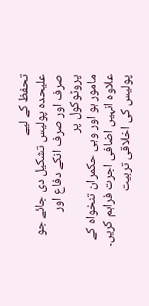تحفظ کے لیے
علیحدہ پولیس تشکیل دی جائے جو صرف اور صرف انکے دفاع اور پروٹوکول پر
مامور ہو اور وہی حکمران تنخواہ کے علاوہ انہیں اضافی اجرت فراہم کریں۔
پولیس کی اخلاقی تربیت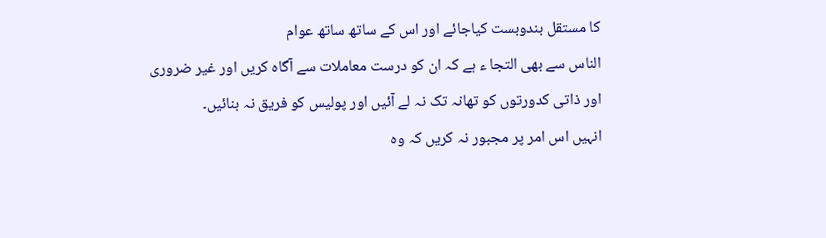کا مستقل بندوبست کیاجائے اور اس کے ساتھ ساتھ عوام
الناس سے بھی التجا ء ہے کہ ان کو درست معاملات سے آگاہ کریں اور غیر ضروری
اور ذاتی کدورتوں کو تھانہ تک نہ لے آئیں اور پولیس کو فریق نہ بنائیں۔
انہیں اس امر پر مجبور نہ کریں کہ وہ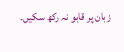زبان پر قابو نہ رکھ سکیں۔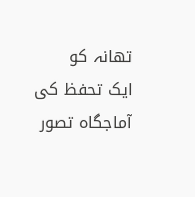تھانہ کو
ایک تحفظ کی آماجگاہ تصور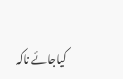کیاجائے ناکہ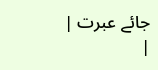جائے عبرت |
|